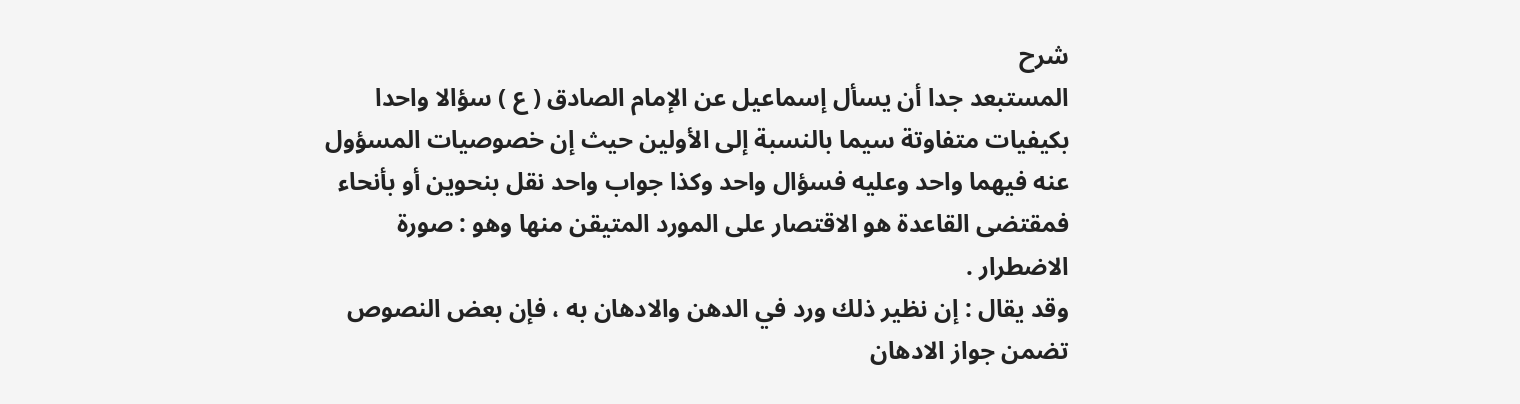شرح
المستبعد جدا أن يسأل إسماعيل عن الإمام الصادق ( ع ) سؤالا واحدا بكيفيات متفاوتة سيما بالنسبة إلى الأولين حيث إن خصوصيات المسؤول عنه فيهما واحد وعليه فسؤال واحد وكذا جواب واحد نقل بنحوين أو بأنحاء فمقتضى القاعدة هو الاقتصار على المورد المتيقن منها وهو : صورة الاضطرار .
وقد يقال : إن نظير ذلك ورد في الدهن والادهان به ، فإن بعض النصوص تضمن جواز الادهان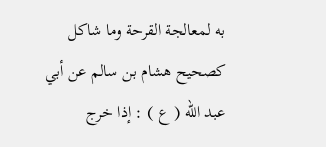به لمعالجة القرحة وما شاكل كصحيح هشام بن سالم عن أبي عبد الله ( ع ) : إذا خرج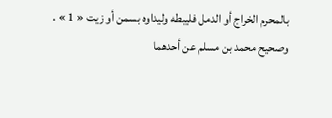بالمحرم الخراج أو الدمل فليبطه وليداوه بسمن أو زيت « 1 » .
وصحيح محمد بن مسلم عن أحدهما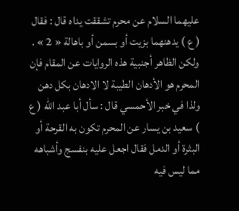عليهما السلام عن محرم تشققت يداه قال : فقال ( ع ) يدهنهما بزيت أو بسمن أو باهالة « 2 » .
ولكن الظاهر أجنبية هذه الروايات عن المقام فإن المحرم هو الأدهان الطيبة لا الادهان بكل دهن ولذا في خبر الأحمسي قال : سأل أبا عبد الله ( ع ) سعيد بن يسار عن المحرم تكون به القرحة أو البثرة أو الدمل فقال اجعل عليه بنفسج وأشباهه مما ليس فيه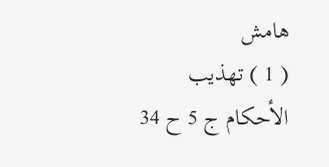هامش
( 1 ) تهذيب الأحكام ج 5 ح 34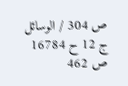ص 304 / الوسائل ج 12 ح 16784 ص 462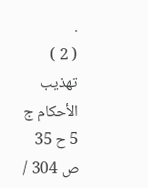.
( 2 ) تهذيب الأحكام ج 5 ح 35 ص 304 /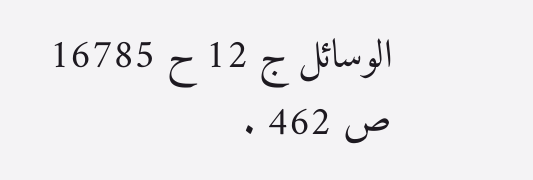الوسائل ج 12 ح 16785 ص 462 .